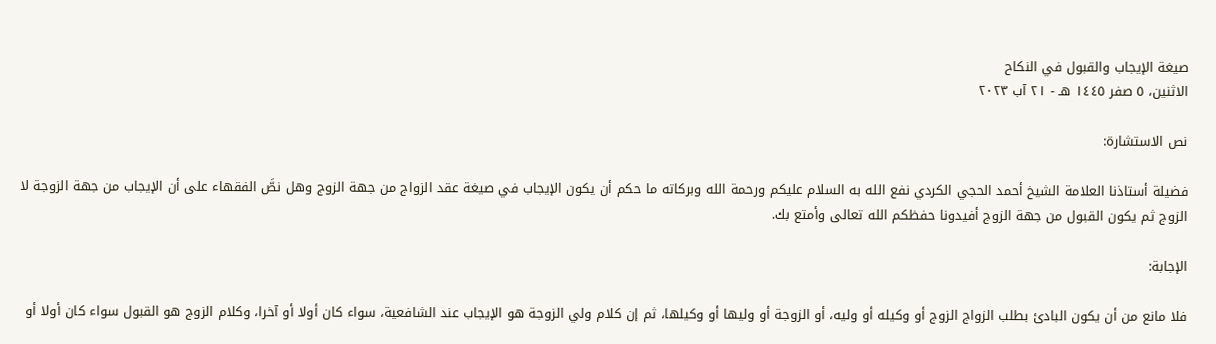صيغة الإيجاب والقبول في النكاح
الاثنين، ٥ صفر ١٤٤٥ هـ - ٢١ آب ٢٠٢٣

نص الاستشارة:

فضيلة أستاذنا العلامة الشيخ أحمد الحجي الكردي نفع الله به السلام عليكم ورحمة الله وبركاته ما حكم أن يكون الإيجاب في صيغة عقد الزواج من جهة الزوج وهل نصَّ الفقهاء على أن الإيجاب من جهة الزوجة لا الزوج ثم يكون القبول من جهة الزوج أفيدونا حفظكم الله تعالى وأمتع بك.

الإجابة:

فلا مانع من أن يكون البادئ بطلب الزواج الزوج أو وكيله أو وليه، أو الزوجة أو وليها أو وكيلها، ثم إن كلام ولي الزوجة هو الإيجاب عند الشافعية، سواء كان أولا أو آخرا، وكلام الزوج هو القبول سواء كان أولا أو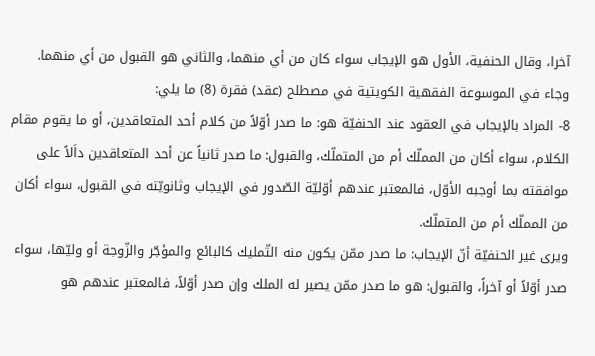آخرا، وقال الحنفية، الأول هو الإيجاب سواء كان من أي منهما، والثاني هو القبول من أي منهما.
وجاء في الموسوعة الفقهية الكويتية في مصطلح (عقد) فقرة (8) ما يلي:
8- المراد بالإيجاب في العقود عند الحنفيّة هو: ما صدر أوّلاً من كلام أحد المتعاقدين، أو ما يقوم مقام الكلام، سواء أكان من المملّك أم من المتملّك، والقبول: ما صدر ثانياً عن أحد المتعاقدين داَلاً على موافقته بما أوجبه الأوّل، فالمعتبر عندهم أوّليّة الصّدور في الإيجاب وثانويّته في القبول، سواء أكان من المملّك أم من المتملّك.
ويرى غير الحنفيّة أنّ الإيجاب: ما صدر ممّن يكون منه التّمليك كالبائع والمؤجّر والزّوجة أو وليّها، سواء صدر أوّلاً أو آخراً، والقبول: هو ما صدر ممّن يصير له الملك وإن صدر أوّلاً، فالمعتبر عندهم هو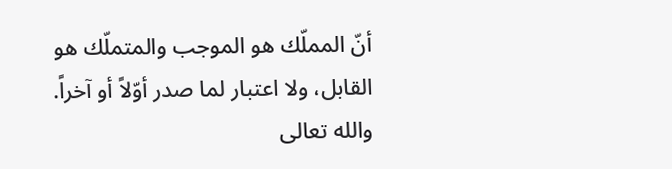أنّ المملّك هو الموجب والمتملّك هو القابل، ولا اعتبار لما صدر أوّلاً أو آخراً.
والله تعالى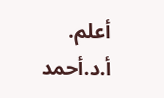أعلم.
أ.د.أحمد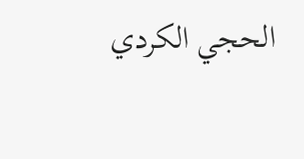الحجي الكردي